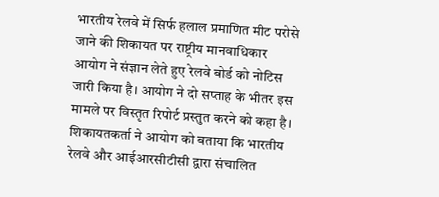भारतीय रेलवे में सिर्फ हलाल प्रमाणित मीट परोसे जाने की शिकायत पर राष्ट्रीय मानवाधिकार आयोग ने संज्ञान लेते हुए रेलवे बोर्ड को नोटिस जारी किया है। आयोग ने दो सप्ताह के भीतर इस मामले पर विस्तृत रिपोर्ट प्रस्तुत करने को कहा है।
शिकायतकर्ता ने आयोग को बताया कि भारतीय रेलवे और आईआरसीटीसी द्वारा संचालित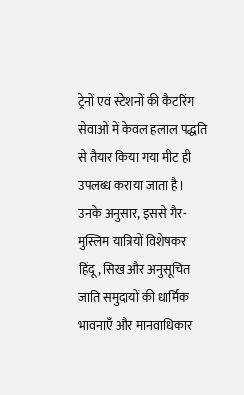ट्रेनों एवं स्टेशनों की कैटरिंग सेवाओं में केवल हलाल पद्धति से तैयार किया गया मीट ही उपलब्ध कराया जाता है। उनके अनुसार, इससे गैर-मुस्लिम यात्रियों विशेषकर हिंदू, सिख और अनुसूचित जाति समुदायों की धार्मिक भावनाएँ और मानवाधिकार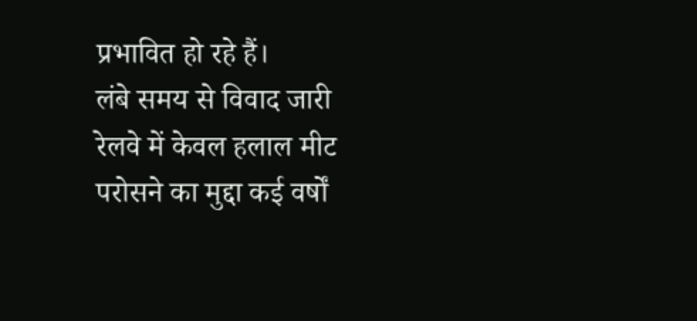प्रभावित हो रहे हैं।
लंबे समय से विवाद जारी
रेलवे में केवल हलाल मीट परोसने का मुद्दा कई वर्षों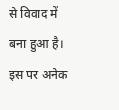से विवाद में बना हुआ है। इस पर अनेक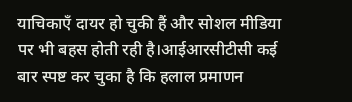याचिकाएँ दायर हो चुकी हैं और सोशल मीडिया पर भी बहस होती रही है।आईआरसीटीसी कई बार स्पष्ट कर चुका है कि हलाल प्रमाणन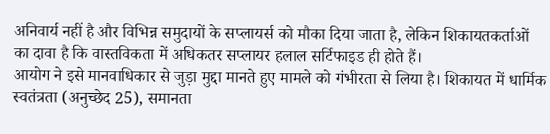अनिवार्य नहीं है और विभिन्न समुदायों के सप्लायर्स को मौका दिया जाता है, लेकिन शिकायतकर्ताओं का दावा है कि वास्तविकता में अधिकतर सप्लायर हलाल सर्टिफाइड ही होते हैं।
आयोग ने इसे मानवाधिकार से जुड़ा मुद्दा मानते हुए मामले को गंभीरता से लिया है। शिकायत में धार्मिक स्वतंत्रता (अनुच्छेद 25), समानता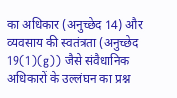का अधिकार (अनुच्छेद 14) और व्यवसाय की स्वतंत्रता (अनुच्छेद 19(1)(g)) जैसे संवैधानिक अधिकारों के उल्लंघन का प्रश्न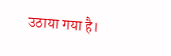उठाया गया है।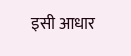इसी आधार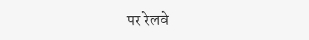पर रेलवे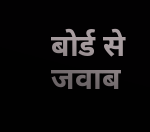बोर्ड से जवाब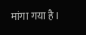मांगा गया है।